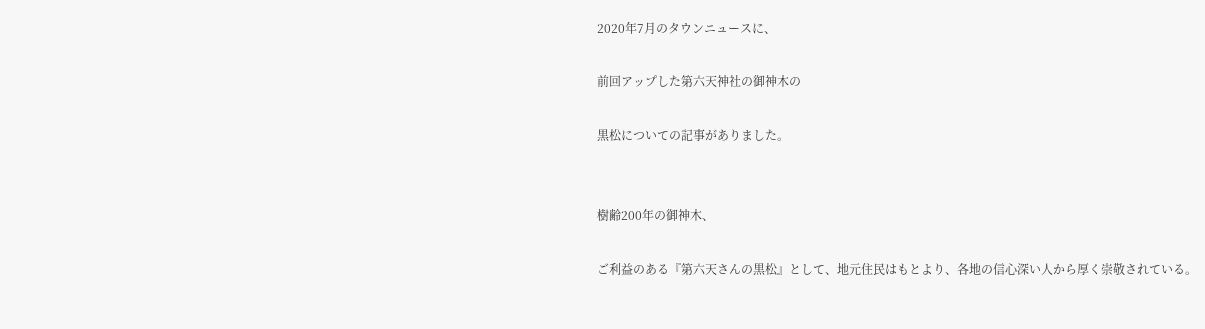2020年7月のタウンニュースに、

前回アップした第六天神社の御神木の

黒松についての記事がありました。


樹齢200年の御神木、

ご利益のある『第六天さんの黒松』として、地元住民はもとより、各地の信心深い人から厚く崇敬されている。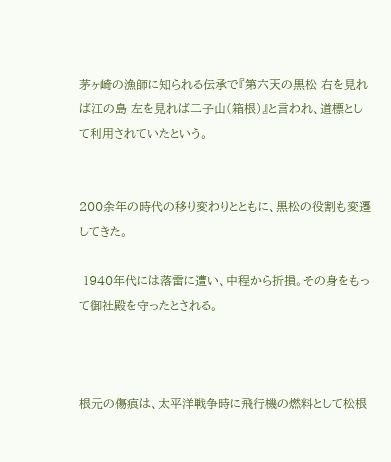茅ヶ崎の漁師に知られる伝承で『第六天の黒松 右を見れば江の島 左を見れば二子山(箱根)』と言われ、道標として利用されていたという。


200余年の時代の移り変わりとともに、黒松の役割も変遷してきた。

 1940年代には落雷に遭い、中程から折損。その身をもって御社殿を守ったとされる。



根元の傷痕は、太平洋戦争時に飛行機の燃料として松根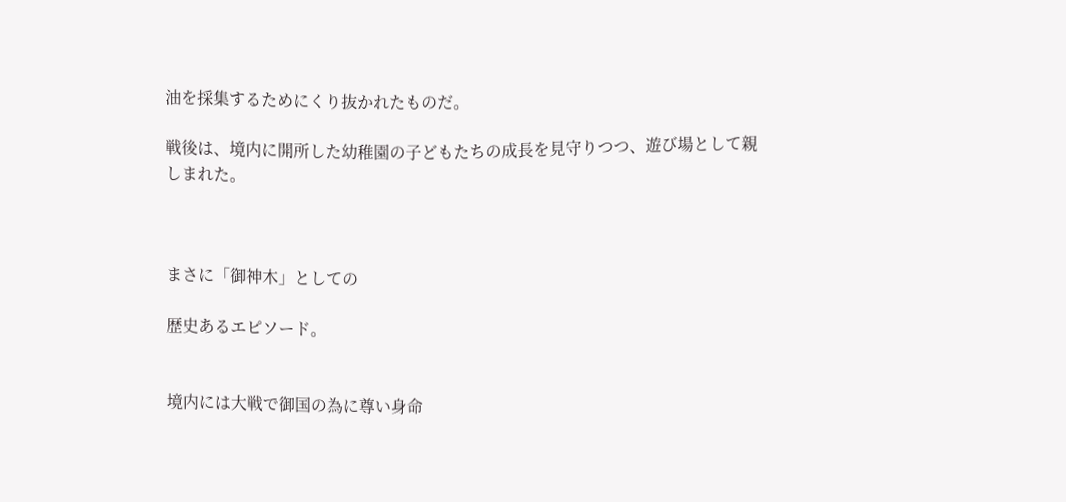油を採集するためにくり抜かれたものだ。

戦後は、境内に開所した幼稚園の子どもたちの成長を見守りつつ、遊び場として親しまれた。



まさに「御神木」としての

歴史あるエピソード。


境内には大戦で御国の為に尊い身命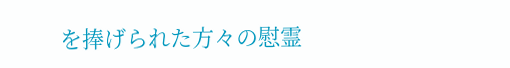を捧げられた方々の慰霊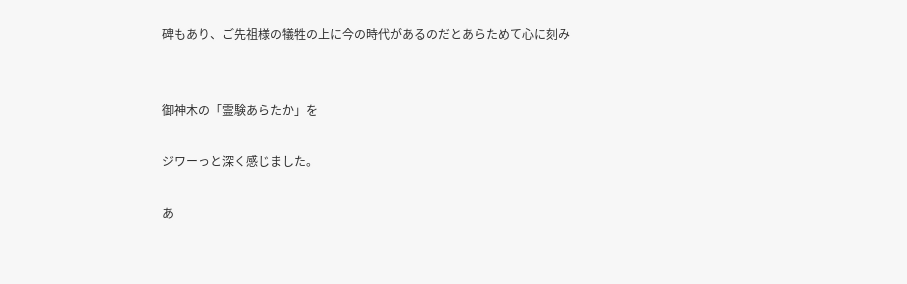碑もあり、ご先祖様の犠牲の上に今の時代があるのだとあらためて心に刻み


御神木の「霊験あらたか」を

ジワーっと深く感じました。

あ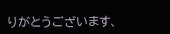りがとうございます、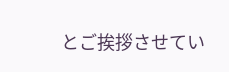とご挨拶させてい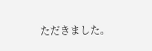ただきました。